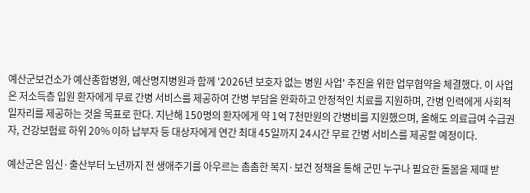예산군보건소가 예산종합병원, 예산명지병원과 함께 '2026년 보호자 없는 병원 사업' 추진을 위한 업무협약을 체결했다. 이 사업은 저소득층 입원 환자에게 무료 간병 서비스를 제공하여 간병 부담을 완화하고 안정적인 치료를 지원하며, 간병 인력에게 사회적 일자리를 제공하는 것을 목표로 한다. 지난해 150명의 환자에게 약 1억 7천만원의 간병비를 지원했으며, 올해도 의료급여 수급권자, 건강보험료 하위 20% 이하 납부자 등 대상자에게 연간 최대 45일까지 24시간 무료 간병 서비스를 제공할 예정이다.

예산군은 임신·출산부터 노년까지 전 생애주기를 아우르는 촘촘한 복지·보건 정책을 통해 군민 누구나 필요한 돌봄을 제때 받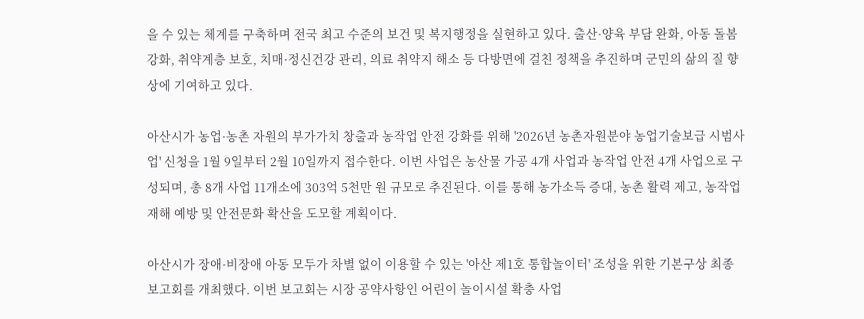을 수 있는 체계를 구축하며 전국 최고 수준의 보건 및 복지행정을 실현하고 있다. 출산·양육 부담 완화, 아동 돌봄 강화, 취약계층 보호, 치매·정신건강 관리, 의료 취약지 해소 등 다방면에 걸친 정책을 추진하며 군민의 삶의 질 향상에 기여하고 있다.

아산시가 농업·농촌 자원의 부가가치 창출과 농작업 안전 강화를 위해 '2026년 농촌자원분야 농업기술보급 시범사업' 신청을 1월 9일부터 2월 10일까지 접수한다. 이번 사업은 농산물 가공 4개 사업과 농작업 안전 4개 사업으로 구성되며, 총 8개 사업 11개소에 303억 5천만 원 규모로 추진된다. 이를 통해 농가소득 증대, 농촌 활력 제고, 농작업 재해 예방 및 안전문화 확산을 도모할 계획이다.

아산시가 장애·비장애 아동 모두가 차별 없이 이용할 수 있는 '아산 제1호 통합놀이터' 조성을 위한 기본구상 최종 보고회를 개최했다. 이번 보고회는 시장 공약사항인 어린이 놀이시설 확충 사업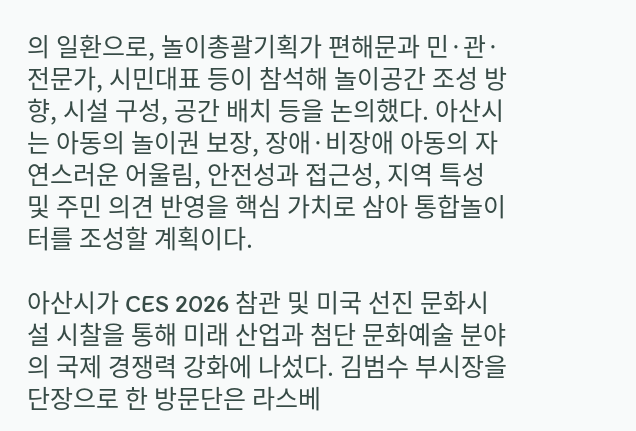의 일환으로, 놀이총괄기획가 편해문과 민·관·전문가, 시민대표 등이 참석해 놀이공간 조성 방향, 시설 구성, 공간 배치 등을 논의했다. 아산시는 아동의 놀이권 보장, 장애·비장애 아동의 자연스러운 어울림, 안전성과 접근성, 지역 특성 및 주민 의견 반영을 핵심 가치로 삼아 통합놀이터를 조성할 계획이다.

아산시가 CES 2026 참관 및 미국 선진 문화시설 시찰을 통해 미래 산업과 첨단 문화예술 분야의 국제 경쟁력 강화에 나섰다. 김범수 부시장을 단장으로 한 방문단은 라스베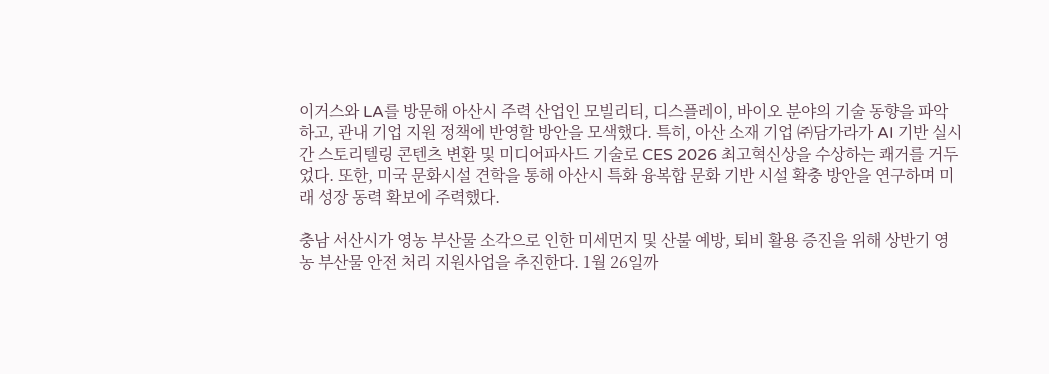이거스와 LA를 방문해 아산시 주력 산업인 모빌리티, 디스플레이, 바이오 분야의 기술 동향을 파악하고, 관내 기업 지원 정책에 반영할 방안을 모색했다. 특히, 아산 소재 기업 ㈜담가라가 AI 기반 실시간 스토리텔링 콘텐츠 변환 및 미디어파사드 기술로 CES 2026 최고혁신상을 수상하는 쾌거를 거두었다. 또한, 미국 문화시설 견학을 통해 아산시 특화 융복합 문화 기반 시설 확충 방안을 연구하며 미래 성장 동력 확보에 주력했다.

충남 서산시가 영농 부산물 소각으로 인한 미세먼지 및 산불 예방, 퇴비 활용 증진을 위해 상반기 영농 부산물 안전 처리 지원사업을 추진한다. 1월 26일까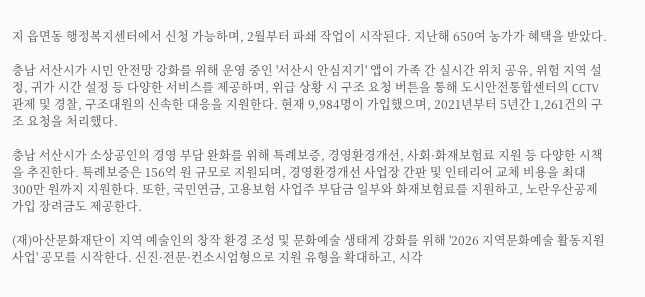지 읍면동 행정복지센터에서 신청 가능하며, 2월부터 파쇄 작업이 시작된다. 지난해 650여 농가가 혜택을 받았다.

충남 서산시가 시민 안전망 강화를 위해 운영 중인 '서산시 안심지기' 앱이 가족 간 실시간 위치 공유, 위험 지역 설정, 귀가 시간 설정 등 다양한 서비스를 제공하며, 위급 상황 시 구조 요청 버튼을 통해 도시안전통합센터의 CCTV 관제 및 경찰, 구조대원의 신속한 대응을 지원한다. 현재 9,984명이 가입했으며, 2021년부터 5년간 1,261건의 구조 요청을 처리했다.

충남 서산시가 소상공인의 경영 부담 완화를 위해 특례보증, 경영환경개선, 사회·화재보험료 지원 등 다양한 시책을 추진한다. 특례보증은 156억 원 규모로 지원되며, 경영환경개선 사업장 간판 및 인테리어 교체 비용을 최대 300만 원까지 지원한다. 또한, 국민연금, 고용보험 사업주 부담금 일부와 화재보험료를 지원하고, 노란우산공제 가입 장려금도 제공한다.

(재)아산문화재단이 지역 예술인의 창작 환경 조성 및 문화예술 생태계 강화를 위해 '2026 지역문화예술 활동지원사업' 공모를 시작한다. 신진·전문·컨소시엄형으로 지원 유형을 확대하고, 시각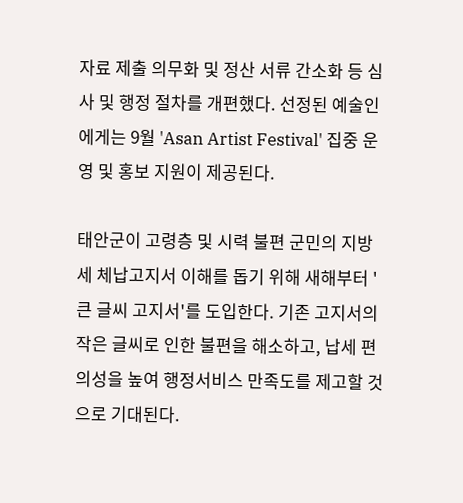자료 제출 의무화 및 정산 서류 간소화 등 심사 및 행정 절차를 개편했다. 선정된 예술인에게는 9월 'Asan Artist Festival' 집중 운영 및 홍보 지원이 제공된다.

태안군이 고령층 및 시력 불편 군민의 지방세 체납고지서 이해를 돕기 위해 새해부터 '큰 글씨 고지서'를 도입한다. 기존 고지서의 작은 글씨로 인한 불편을 해소하고, 납세 편의성을 높여 행정서비스 만족도를 제고할 것으로 기대된다.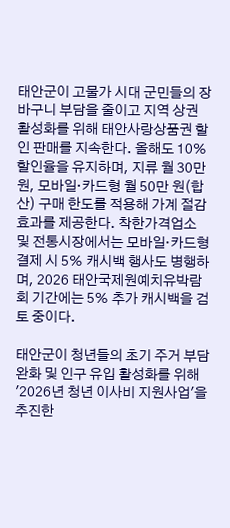태안군이 고물가 시대 군민들의 장바구니 부담을 줄이고 지역 상권 활성화를 위해 태안사랑상품권 할인 판매를 지속한다. 올해도 10% 할인율을 유지하며, 지류 월 30만 원, 모바일·카드형 월 50만 원(합산) 구매 한도를 적용해 가계 절감 효과를 제공한다. 착한가격업소 및 전통시장에서는 모바일·카드형 결제 시 5% 캐시백 행사도 병행하며, 2026 태안국제원예치유박람회 기간에는 5% 추가 캐시백을 검토 중이다.

태안군이 청년들의 초기 주거 부담 완화 및 인구 유입 활성화를 위해 '2026년 청년 이사비 지원사업'을 추진한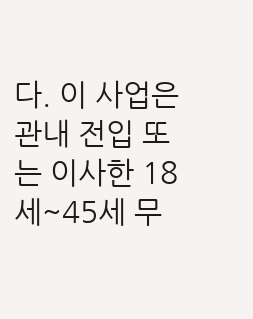다. 이 사업은 관내 전입 또는 이사한 18세~45세 무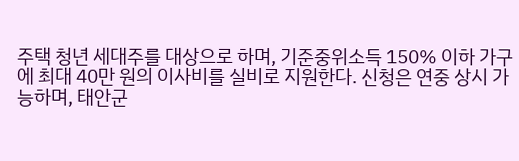주택 청년 세대주를 대상으로 하며, 기준중위소득 150% 이하 가구에 최대 40만 원의 이사비를 실비로 지원한다. 신청은 연중 상시 가능하며, 태안군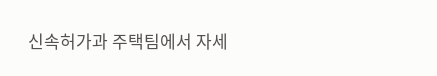신속허가과 주택팀에서 자세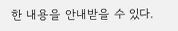한 내용을 안내받을 수 있다.